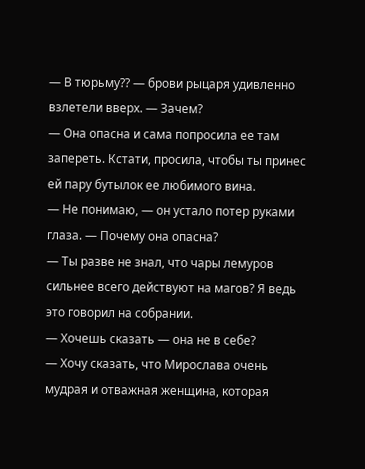— В тюрьму?? — брови рыцаря удивленно взлетели вверх. — Зачем?
— Она опасна и сама попросила ее там запереть. Кстати, просила, чтобы ты принес ей пару бутылок ее любимого вина.
— Не понимаю, — он устало потер руками глаза. — Почему она опасна?
— Ты разве не знал, что чары лемуров сильнее всего действуют на магов? Я ведь это говорил на собрании.
— Хочешь сказать — она не в себе?
— Хочу сказать, что Мирослава очень мудрая и отважная женщина, которая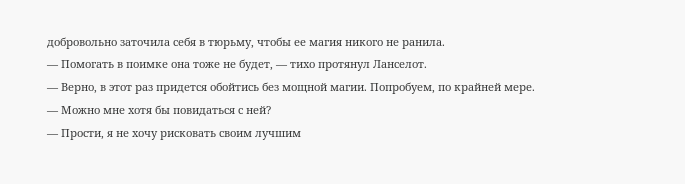добровольно заточила себя в тюрьму, чтобы ее магия никого не ранила.
— Помогать в поимке она тоже не будет, — тихо протянул Ланселот.
— Верно, в этот раз придется обойтись без мощной магии. Попробуем, по крайней мере.
— Можно мне хотя бы повидаться с ней?
— Прости, я не хочу рисковать своим лучшим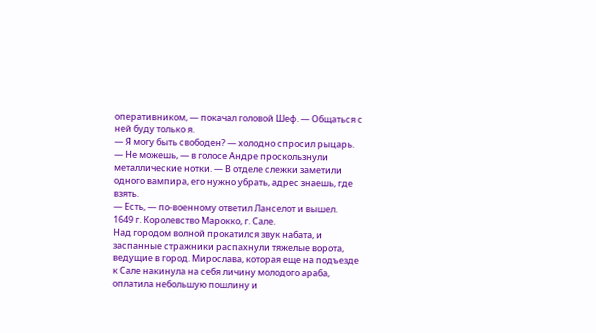оперативником, — покачал головой Шеф. — Общаться с ней буду только я.
— Я могу быть свободен? — холодно спросил рыцарь.
— Не можешь, — в голосе Андре проскользнули металлические нотки. — В отделе слежки заметили одного вампира, его нужно убрать, адрес знаешь, где взять.
— Есть, — по-военному ответил Ланселот и вышел.
1649 г. Королевство Марокко, г. Сале.
Над городом волной прокатился звук набата, и заспанные стражники распахнули тяжелые ворота, ведущие в город. Мирослава, которая еще на подъезде к Сале накинула на себя личину молодого араба, оплатила небольшую пошлину и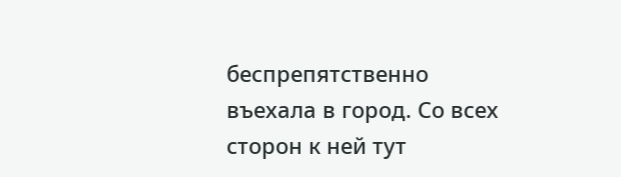беспрепятственно въехала в город. Со всех сторон к ней тут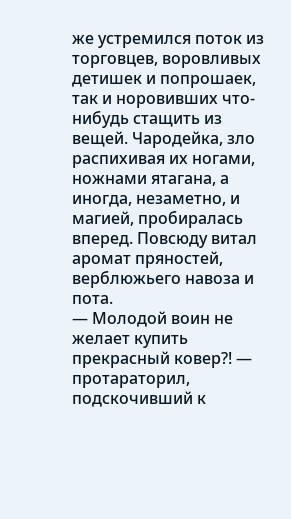же устремился поток из торговцев, воровливых детишек и попрошаек, так и норовивших что-нибудь стащить из вещей. Чародейка, зло распихивая их ногами, ножнами ятагана, а иногда, незаметно, и магией, пробиралась вперед. Повсюду витал аромат пряностей, верблюжьего навоза и пота.
— Молодой воин не желает купить прекрасный ковер?! — протараторил, подскочивший к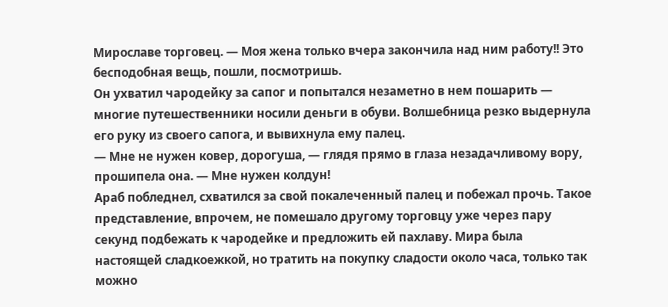Мирославе торговец. — Моя жена только вчера закончила над ним работу!! Это бесподобная вещь, пошли, посмотришь.
Он ухватил чародейку за сапог и попытался незаметно в нем пошарить — многие путешественники носили деньги в обуви. Волшебница резко выдернула его руку из своего сапога, и вывихнула ему палец.
— Мне не нужен ковер, дорогуша, — глядя прямо в глаза незадачливому вору, прошипела она. — Мне нужен колдун!
Араб побледнел, схватился за свой покалеченный палец и побежал прочь. Такое представление, впрочем, не помешало другому торговцу уже через пару секунд подбежать к чародейке и предложить ей пахлаву. Мира была настоящей сладкоежкой, но тратить на покупку сладости около часа, только так можно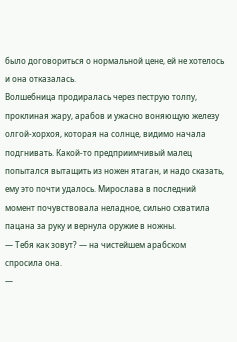было договориться о нормальной цене, ей не хотелось и она отказалась.
Волшебница продиралась через пеструю толпу, проклиная жару, арабов и ужасно воняющую железу олгой-хорхоя, которая на солнце, видимо начала подгнивать. Какой-то предприимчивый малец попытался вытащить из ножен ятаган, и надо сказать, ему это почти удалось. Мирослава в последний момент почувствовала неладное, сильно схватила пацана за руку и вернула оружие в ножны.
— Тебя как зовут? — на чистейшем арабском спросила она.
—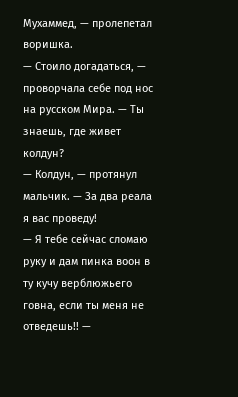Мухаммед, — пролепетал воришка.
— Стоило догадаться, — проворчала себе под нос на русском Мира. — Ты знаешь, где живет колдун?
— Колдун, — протянул мальчик. — За два реала я вас проведу!
— Я тебе сейчас сломаю руку и дам пинка воон в ту кучу верблюжьего говна, если ты меня не отведешь!! —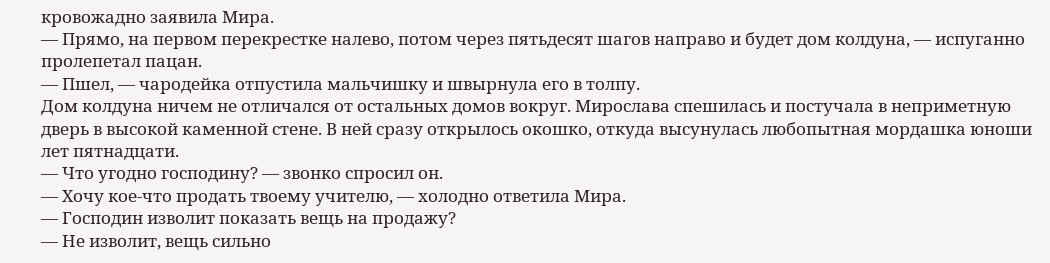кровожадно заявила Мира.
— Прямо, на первом перекрестке налево, потом через пятьдесят шагов направо и будет дом колдуна, — испуганно пролепетал пацан.
— Пшел, — чародейка отпустила мальчишку и швырнула его в толпу.
Дом колдуна ничем не отличался от остальных домов вокруг. Мирослава спешилась и постучала в неприметную дверь в высокой каменной стене. В ней сразу открылось окошко, откуда высунулась любопытная мордашка юноши лет пятнадцати.
— Что угодно господину? — звонко спросил он.
— Хочу кое-что продать твоему учителю, — холодно ответила Мира.
— Господин изволит показать вещь на продажу?
— Не изволит, вещь сильно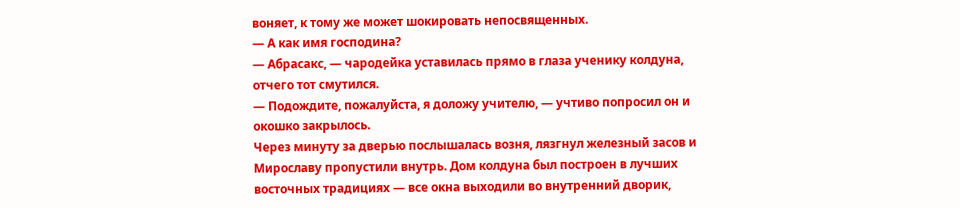воняет, к тому же может шокировать непосвященных.
— А как имя господина?
— Абрасакс, — чародейка уставилась прямо в глаза ученику колдуна, отчего тот смутился.
— Подождите, пожалуйста, я доложу учителю, — учтиво попросил он и окошко закрылось.
Через минуту за дверью послышалась возня, лязгнул железный засов и Мирославу пропустили внутрь. Дом колдуна был построен в лучших восточных традициях — все окна выходили во внутренний дворик,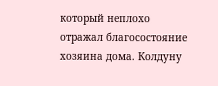который неплохо отражал благосостояние хозяина дома. Колдуну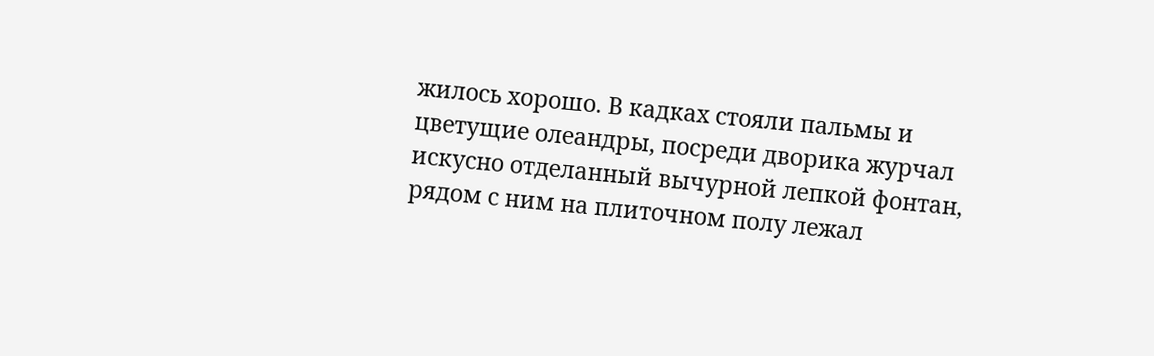жилось хорошо. В кадках стояли пальмы и цветущие олеандры, посреди дворика журчал искусно отделанный вычурной лепкой фонтан, рядом с ним на плиточном полу лежал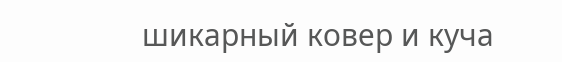шикарный ковер и куча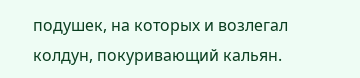подушек, на которых и возлегал колдун, покуривающий кальян.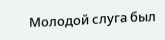Молодой слуга был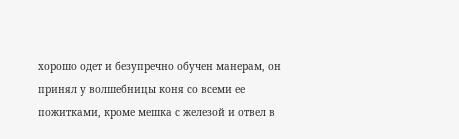хорошо одет и безупречно обучен манерам, он принял у волшебницы коня со всеми ее пожитками, кроме мешка с железой и отвел в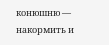конюшню — накормить и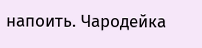напоить. Чародейка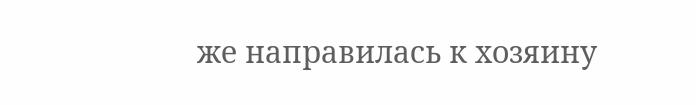же направилась к хозяину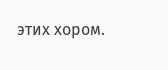этих хором.